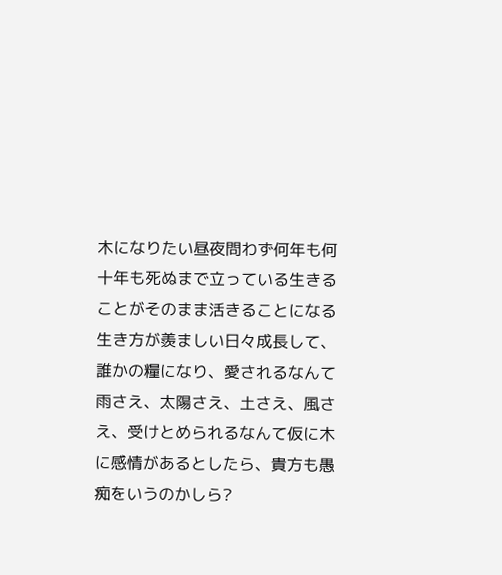木になりたい昼夜問わず何年も何十年も死ぬまで立っている生きることがそのまま活きることになる生き方が羨ましい日々成長して、誰かの糧になり、愛されるなんて雨さえ、太陽さえ、土さえ、風さえ、受けとめられるなんて仮に木に感情があるとしたら、貴方も愚痴をいうのかしら?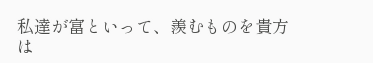私達が富といって、羨むものを貴方は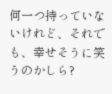何一つ持っていないけれど、それでも、幸せそうに笑うのかしら?